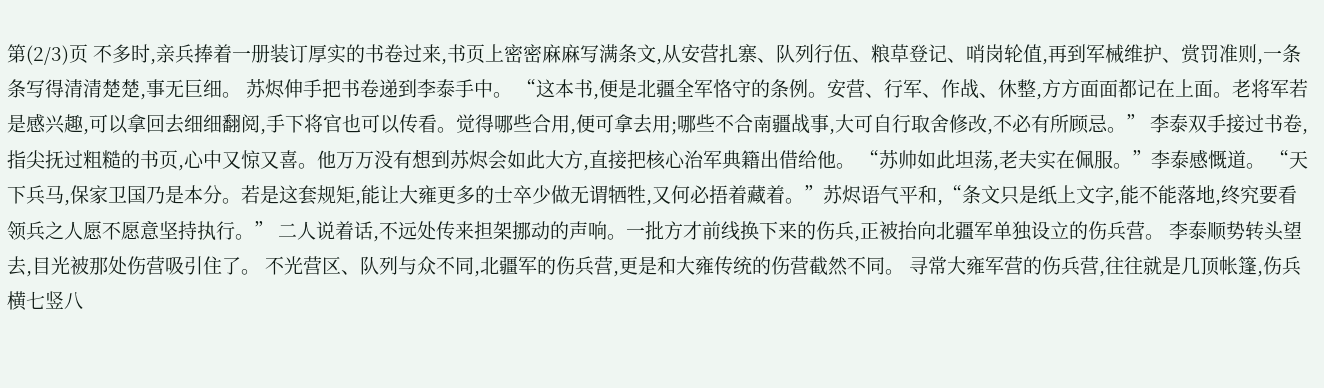第(2/3)页 不多时,亲兵捧着一册装订厚实的书卷过来,书页上密密麻麻写满条文,从安营扎寨、队列行伍、粮草登记、哨岗轮值,再到军械维护、赏罚准则,一条条写得清清楚楚,事无巨细。 苏烬伸手把书卷递到李泰手中。 “这本书,便是北疆全军恪守的条例。安营、行军、作战、休整,方方面面都记在上面。老将军若是感兴趣,可以拿回去细细翻阅,手下将官也可以传看。觉得哪些合用,便可拿去用;哪些不合南疆战事,大可自行取舍修改,不必有所顾忌。” 李泰双手接过书卷,指尖抚过粗糙的书页,心中又惊又喜。他万万没有想到苏烬会如此大方,直接把核心治军典籍出借给他。 “苏帅如此坦荡,老夫实在佩服。”李泰感慨道。 “天下兵马,保家卫国乃是本分。若是这套规矩,能让大雍更多的士卒少做无谓牺牲,又何必捂着藏着。”苏烬语气平和,“条文只是纸上文字,能不能落地,终究要看领兵之人愿不愿意坚持执行。” 二人说着话,不远处传来担架挪动的声响。一批方才前线换下来的伤兵,正被抬向北疆军单独设立的伤兵营。 李泰顺势转头望去,目光被那处伤营吸引住了。 不光营区、队列与众不同,北疆军的伤兵营,更是和大雍传统的伤营截然不同。 寻常大雍军营的伤兵营,往往就是几顶帐篷,伤兵横七竖八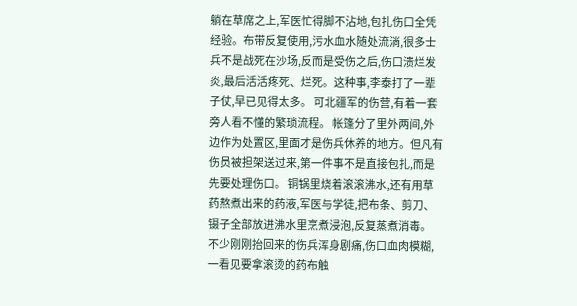躺在草席之上,军医忙得脚不沾地,包扎伤口全凭经验。布带反复使用,污水血水随处流淌,很多士兵不是战死在沙场,反而是受伤之后,伤口溃烂发炎,最后活活疼死、烂死。这种事,李泰打了一辈子仗,早已见得太多。 可北疆军的伤营,有着一套旁人看不懂的繁琐流程。 帐篷分了里外两间,外边作为处置区,里面才是伤兵休养的地方。但凡有伤员被担架送过来,第一件事不是直接包扎,而是先要处理伤口。 铜锅里烧着滚滚沸水,还有用草药熬煮出来的药液,军医与学徒,把布条、剪刀、镊子全部放进沸水里烹煮浸泡,反复蒸煮消毒。 不少刚刚抬回来的伤兵浑身剧痛,伤口血肉模糊,一看见要拿滚烫的药布触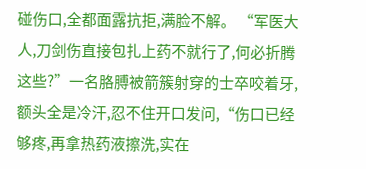碰伤口,全都面露抗拒,满脸不解。 “军医大人,刀剑伤直接包扎上药不就行了,何必折腾这些?”一名胳膊被箭簇射穿的士卒咬着牙,额头全是冷汗,忍不住开口发问,“伤口已经够疼,再拿热药液擦洗,实在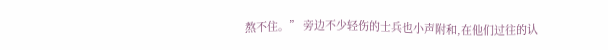熬不住。” 旁边不少轻伤的士兵也小声附和,在他们过往的认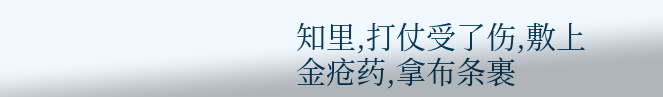知里,打仗受了伤,敷上金疮药,拿布条裹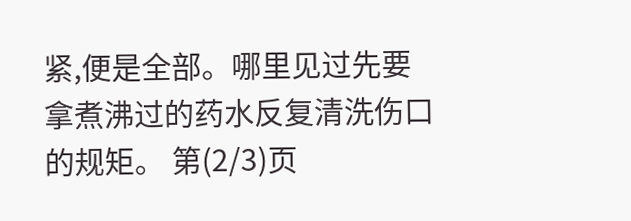紧,便是全部。哪里见过先要拿煮沸过的药水反复清洗伤口的规矩。 第(2/3)页